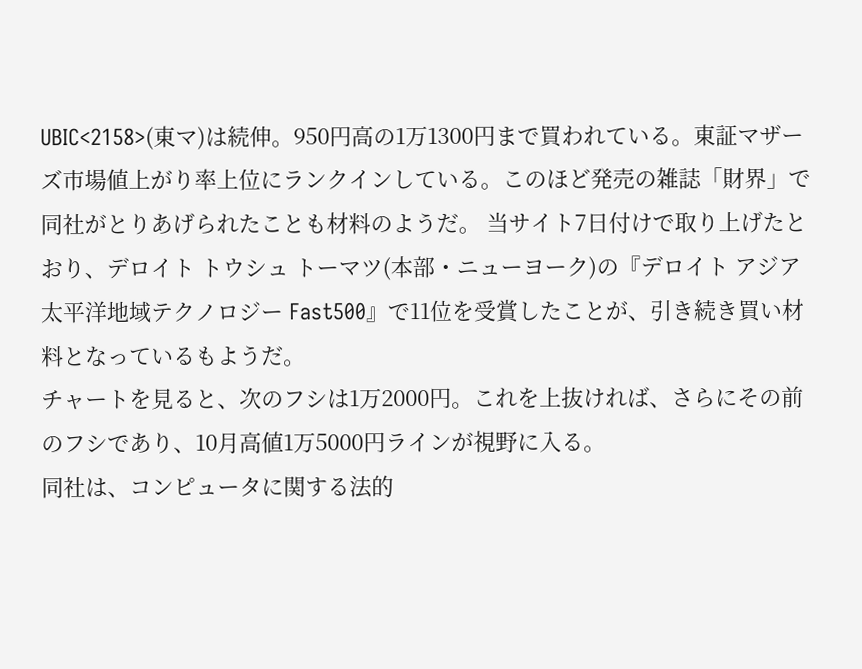UBIC<2158>(東マ)は続伸。950円高の1万1300円まで買われている。東証マザーズ市場値上がり率上位にランクインしている。このほど発売の雑誌「財界」で同社がとりあげられたことも材料のようだ。 当サイト7日付けで取り上げたとおり、デロイト トウシュ トーマツ(本部・ニューヨーク)の『デロイト アジア太平洋地域テクノロジー Fast500』で11位を受賞したことが、引き続き買い材料となっているもようだ。
チャートを見ると、次のフシは1万2000円。これを上抜ければ、さらにその前のフシであり、10月高値1万5000円ラインが視野に入る。
同社は、コンピュータに関する法的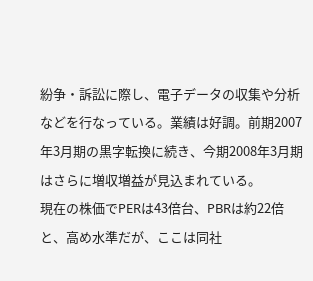紛争・訴訟に際し、電子データの収集や分析などを行なっている。業績は好調。前期2007年3月期の黒字転換に続き、今期2008年3月期はさらに増収増益が見込まれている。
現在の株価でPERは43倍台、PBRは約22倍と、高め水準だが、ここは同社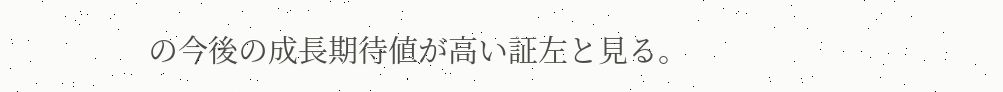の今後の成長期待値が高い証左と見る。